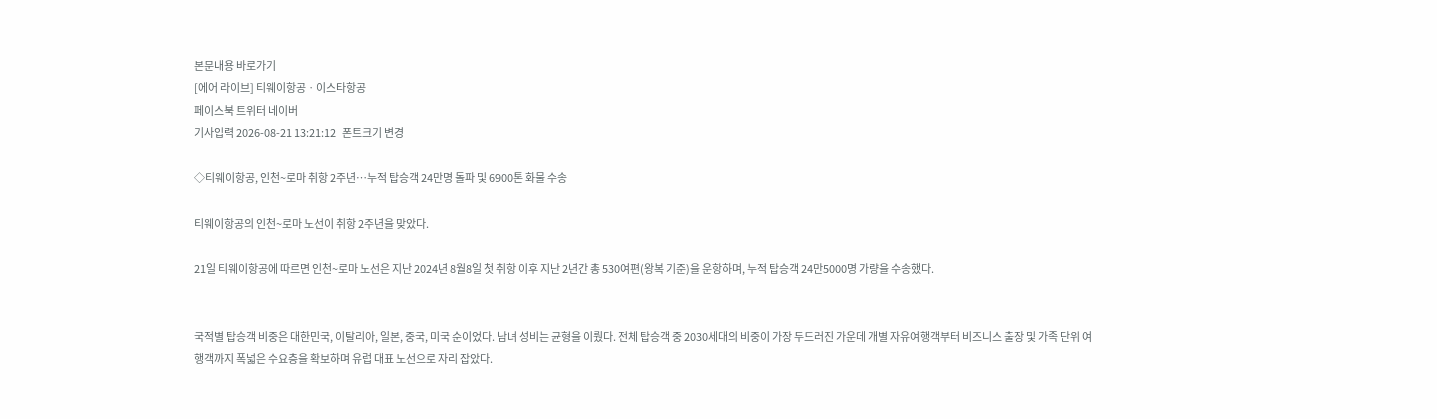본문내용 바로가기
[에어 라이브] 티웨이항공ㆍ이스타항공
페이스북 트위터 네이버
기사입력 2026-08-21 13:21:12   폰트크기 변경

◇티웨이항공, 인천~로마 취항 2주년…누적 탑승객 24만명 돌파 및 6900톤 화물 수송

티웨이항공의 인천~로마 노선이 취항 2주년을 맞았다.

21일 티웨이항공에 따르면 인천~로마 노선은 지난 2024년 8월8일 첫 취항 이후 지난 2년간 총 530여편(왕복 기준)을 운항하며, 누적 탑승객 24만5000명 가량을 수송했다.


국적별 탑승객 비중은 대한민국, 이탈리아, 일본, 중국, 미국 순이었다. 남녀 성비는 균형을 이뤘다. 전체 탑승객 중 2030세대의 비중이 가장 두드러진 가운데 개별 자유여행객부터 비즈니스 출장 및 가족 단위 여행객까지 폭넓은 수요층을 확보하며 유럽 대표 노선으로 자리 잡았다.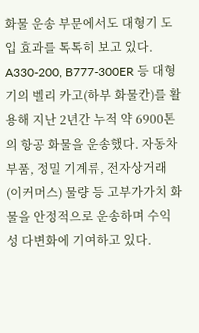화물 운송 부문에서도 대형기 도입 효과를 톡톡히 보고 있다. A330-200, B777-300ER 등 대형기의 벨리 카고(하부 화물칸)를 활용해 지난 2년간 누적 약 6900톤의 항공 화물을 운송했다. 자동차 부품, 정밀 기계류, 전자상거래(이커머스) 물량 등 고부가가치 화물을 안정적으로 운송하며 수익성 다변화에 기여하고 있다.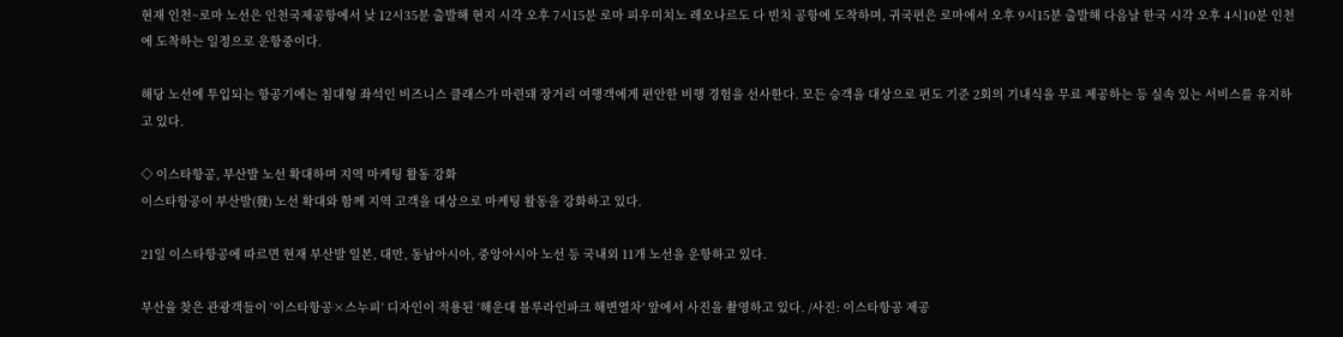현재 인천~로마 노선은 인천국제공항에서 낮 12시35분 출발해 현지 시각 오후 7시15분 로마 피우미치노 레오나르도 다 빈치 공항에 도착하며, 귀국편은 로마에서 오후 9시15분 출발해 다음날 한국 시각 오후 4시10분 인천에 도착하는 일정으로 운항중이다.

해당 노선에 투입되는 항공기에는 침대형 좌석인 비즈니스 클래스가 마련돼 장거리 여행객에게 편안한 비행 경험을 선사한다. 모든 승객을 대상으로 편도 기준 2회의 기내식을 무료 제공하는 등 실속 있는 서비스를 유지하고 있다.

◇ 이스타항공, 부산발 노선 확대하며 지역 마케팅 활동 강화
이스타항공이 부산발(發) 노선 확대와 함께 지역 고객을 대상으로 마케팅 활동을 강화하고 있다.

21일 이스타항공에 따르면 현재 부산발 일본, 대만, 동남아시아, 중앙아시아 노선 등 국내외 11개 노선을 운항하고 있다.

부산을 찾은 관광객들이 ‘이스타항공×스누피’ 디자인이 적용된 ‘해운대 블루라인파크 해변열차’ 앞에서 사진을 촬영하고 있다. /사진: 이스타항공 제공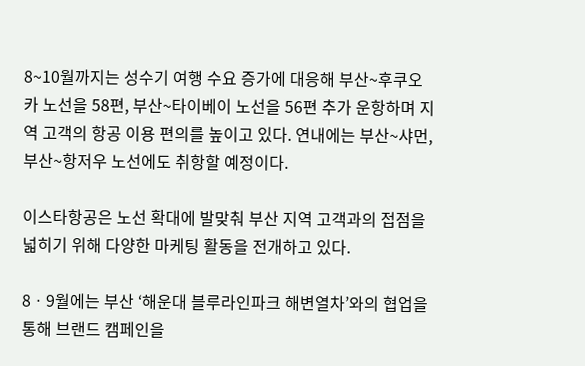8~10월까지는 성수기 여행 수요 증가에 대응해 부산~후쿠오카 노선을 58편, 부산~타이베이 노선을 56편 추가 운항하며 지역 고객의 항공 이용 편의를 높이고 있다. 연내에는 부산~샤먼, 부산~항저우 노선에도 취항할 예정이다.

이스타항공은 노선 확대에 발맞춰 부산 지역 고객과의 접점을 넓히기 위해 다양한 마케팅 활동을 전개하고 있다.

8ㆍ9월에는 부산 ‘해운대 블루라인파크 해변열차’와의 협업을 통해 브랜드 캠페인을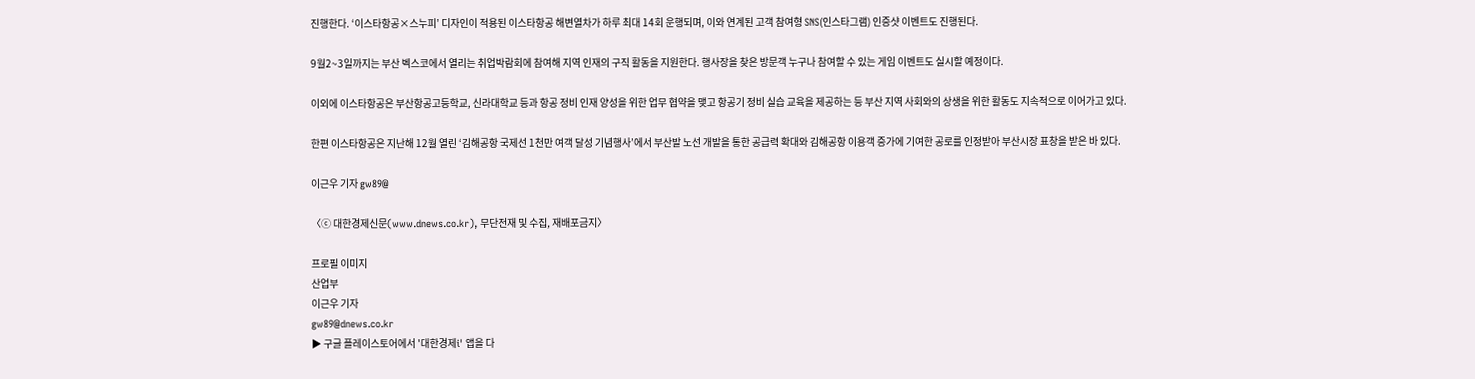진행한다. ‘이스타항공×스누피’ 디자인이 적용된 이스타항공 해변열차가 하루 최대 14회 운행되며, 이와 연계된 고객 참여형 SNS(인스타그램) 인증샷 이벤트도 진행된다.

9월2~3일까지는 부산 벡스코에서 열리는 취업박람회에 참여해 지역 인재의 구직 활동을 지원한다. 행사장을 찾은 방문객 누구나 참여할 수 있는 게임 이벤트도 실시할 예정이다.

이외에 이스타항공은 부산항공고등학교, 신라대학교 등과 항공 정비 인재 양성을 위한 업무 협약을 맺고 항공기 정비 실습 교육을 제공하는 등 부산 지역 사회와의 상생을 위한 활동도 지속적으로 이어가고 있다.

한편 이스타항공은 지난해 12월 열린 ‘김해공항 국제선 1천만 여객 달성 기념행사’에서 부산발 노선 개발을 통한 공급력 확대와 김해공항 이용객 증가에 기여한 공로를 인정받아 부산시장 표창을 받은 바 있다.

이근우 기자 gw89@

〈ⓒ 대한경제신문(www.dnews.co.kr), 무단전재 및 수집, 재배포금지〉

프로필 이미지
산업부
이근우 기자
gw89@dnews.co.kr
▶ 구글 플레이스토어에서 '대한경제i' 앱을 다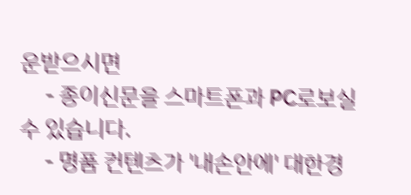운받으시면
     - 종이신문을 스마트폰과 PC로보실 수 있습니다.
     - 명품 컨텐츠가 '내손안에' 대한경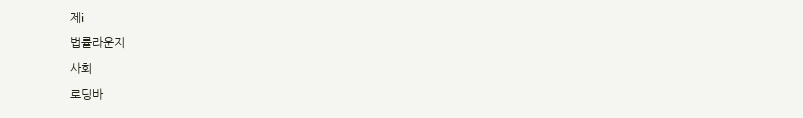제i
법률라운지
사회
로딩바